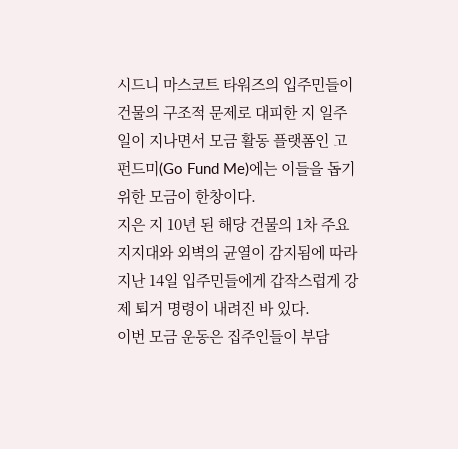시드니 마스코트 타워즈의 입주민들이 건물의 구조적 문제로 대피한 지 일주일이 지나면서 모금 활동 플랫폼인 고펀드미(Go Fund Me)에는 이들을 돕기 위한 모금이 한창이다.
지은 지 10년 된 해당 건물의 1차 주요 지지대와 외벽의 균열이 감지됨에 따라 지난 14일 입주민들에게 갑작스럽게 강제 퇴거 명령이 내려진 바 있다.
이번 모금 운동은 집주인들이 부담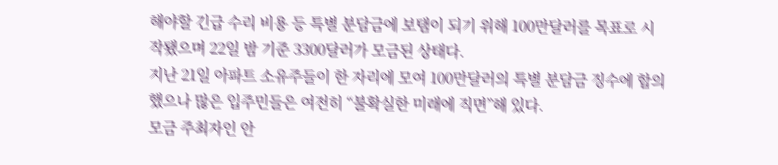해야할 긴급 수리 비용 등 특별 분담금에 보탬이 되기 위해 100만달러를 목표로 시작됐으며 22일 밤 기준 3300달러가 모금된 상태다.
지난 21일 아파트 소유주들이 한 자리에 모여 100만달러의 특별 분담금 징수에 합의했으나 많은 입주민들은 여전히 “불확실한 미래에 직면”해 있다.
모금 주최자인 안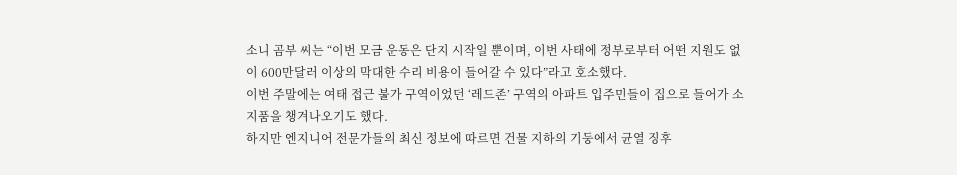소니 곰부 씨는 “이번 모금 운동은 단지 시작일 뿐이며, 이번 사태에 정부로부터 어떤 지원도 없이 600만달러 이상의 막대한 수리 비용이 들어갈 수 있다”라고 호소했다.
이번 주말에는 여태 접근 불가 구역이었던 ‘레드존’ 구역의 아파트 입주민들이 집으로 들어가 소지품을 챙겨나오기도 했다.
하지만 엔지니어 전문가들의 최신 정보에 따르면 건물 지하의 기둥에서 균열 징후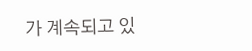가 계속되고 있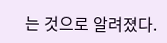는 것으로 알려졌다.